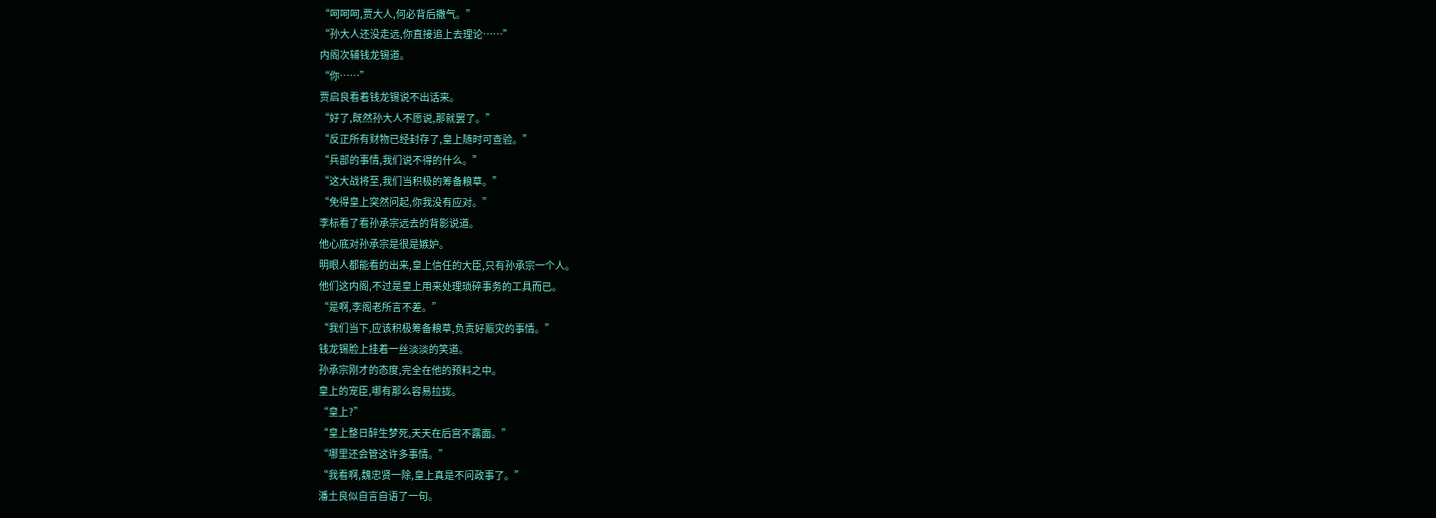“呵呵呵,贾大人,何必背后撒气。”
“孙大人还没走远,你直接追上去理论……”
内阁次辅钱龙锡道。
“你……”
贾启良看着钱龙锡说不出话来。
“好了,既然孙大人不愿说,那就罢了。”
“反正所有财物已经封存了,皇上随时可查验。”
“兵部的事情,我们说不得的什么。”
“这大战将至,我们当积极的筹备粮草。”
“免得皇上突然问起,你我没有应对。”
李标看了看孙承宗远去的背影说道。
他心底对孙承宗是很是嫉妒。
明眼人都能看的出来,皇上信任的大臣,只有孙承宗一个人。
他们这内阁,不过是皇上用来处理琐碎事务的工具而已。
“是啊,李阁老所言不差。”
“我们当下,应该积极筹备粮草,负责好赈灾的事情。”
钱龙锡脸上挂着一丝淡淡的笑道。
孙承宗刚才的态度,完全在他的预料之中。
皇上的宠臣,哪有那么容易拉拢。
“皇上?”
“皇上整日醉生梦死,天天在后宫不露面。”
“哪里还会管这许多事情。”
“我看啊,魏忠贤一除,皇上真是不问政事了。”
潘土良似自言自语了一句。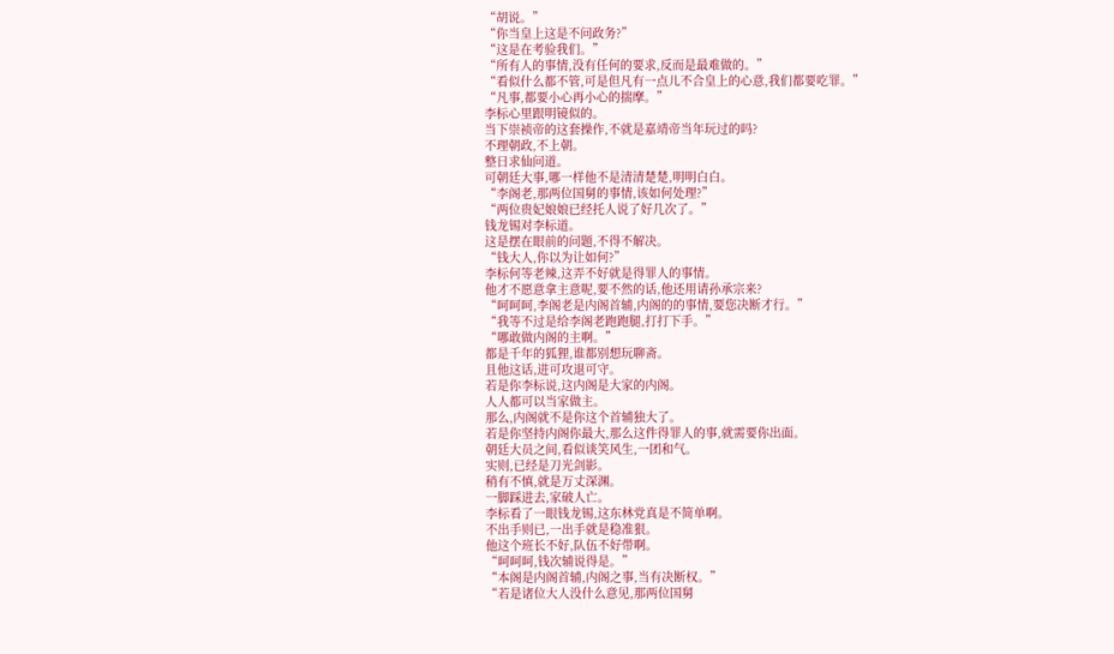“胡说。”
“你当皇上这是不问政务?”
“这是在考验我们。”
“所有人的事情,没有任何的要求,反而是最难做的。”
“看似什么都不管,可是但凡有一点儿不合皇上的心意,我们都要吃罪。”
“凡事,都要小心再小心的揣摩。”
李标心里跟明镜似的。
当下崇祯帝的这套操作,不就是嘉靖帝当年玩过的吗?
不理朝政,不上朝。
整日求仙问道。
可朝廷大事,哪一样他不是清清楚楚,明明白白。
“李阁老,那两位国舅的事情,该如何处理?”
“两位贵妃娘娘已经托人说了好几次了。”
钱龙锡对李标道。
这是摆在眼前的问题,不得不解决。
“钱大人,你以为让如何?”
李标何等老辣,这弄不好就是得罪人的事情。
他才不愿意拿主意呢,要不然的话,他还用请孙承宗来?
“呵呵呵,李阁老是内阁首辅,内阁的的事情,要您决断才行。”
“我等不过是给李阁老跑跑腿,打打下手。”
“哪敢做内阁的主啊。”
都是千年的狐狸,谁都别想玩聊斋。
且他这话,进可攻退可守。
若是你李标说,这内阁是大家的内阁。
人人都可以当家做主。
那么,内阁就不是你这个首辅独大了。
若是你坚持内阁你最大,那么这件得罪人的事,就需要你出面。
朝廷大员之间,看似谈笑风生,一团和气。
实则,已经是刀光剑影。
稍有不慎,就是万丈深渊。
一脚踩进去,家破人亡。
李标看了一眼钱龙锡,这东林党真是不简单啊。
不出手则已,一出手就是稳准狠。
他这个班长不好,队伍不好带啊。
“呵呵呵,钱次辅说得是。”
“本阁是内阁首辅,内阁之事,当有决断权。”
“若是诸位大人没什么意见,那两位国舅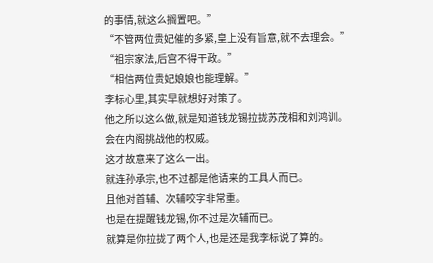的事情,就这么搁置吧。”
“不管两位贵妃催的多紧,皇上没有旨意,就不去理会。”
“祖宗家法,后宫不得干政。”
“相信两位贵妃娘娘也能理解。”
李标心里,其实早就想好对策了。
他之所以这么做,就是知道钱龙锡拉拢苏茂相和刘鸿训。
会在内阁挑战他的权威。
这才故意来了这么一出。
就连孙承宗,也不过都是他请来的工具人而已。
且他对首辅、次辅咬字非常重。
也是在提醒钱龙锡,你不过是次辅而已。
就算是你拉拢了两个人,也是还是我李标说了算的。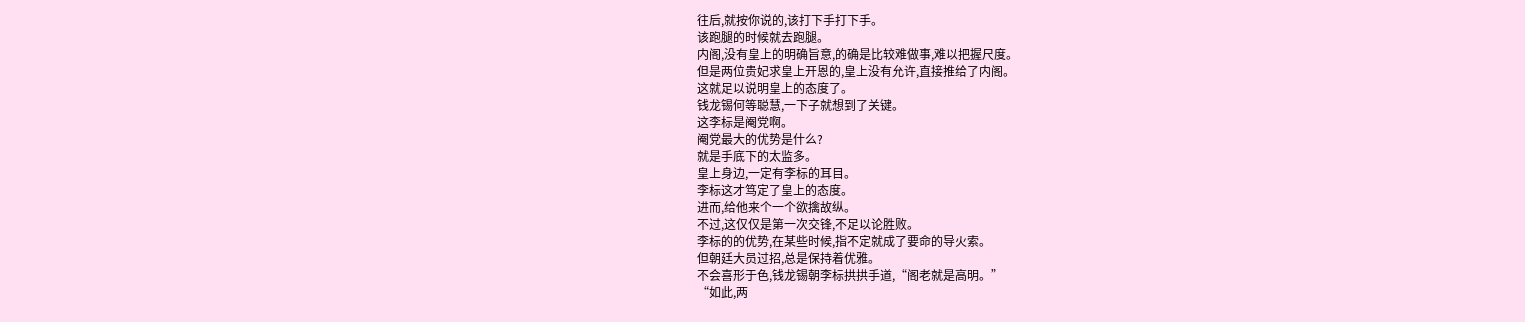往后,就按你说的,该打下手打下手。
该跑腿的时候就去跑腿。
内阁,没有皇上的明确旨意,的确是比较难做事,难以把握尺度。
但是两位贵妃求皇上开恩的,皇上没有允许,直接推给了内阁。
这就足以说明皇上的态度了。
钱龙锡何等聪慧,一下子就想到了关键。
这李标是阉党啊。
阉党最大的优势是什么?
就是手底下的太监多。
皇上身边,一定有李标的耳目。
李标这才笃定了皇上的态度。
进而,给他来个一个欲擒故纵。
不过,这仅仅是第一次交锋,不足以论胜败。
李标的的优势,在某些时候,指不定就成了要命的导火索。
但朝廷大员过招,总是保持着优雅。
不会喜形于色,钱龙锡朝李标拱拱手道,“阁老就是高明。”
“如此,两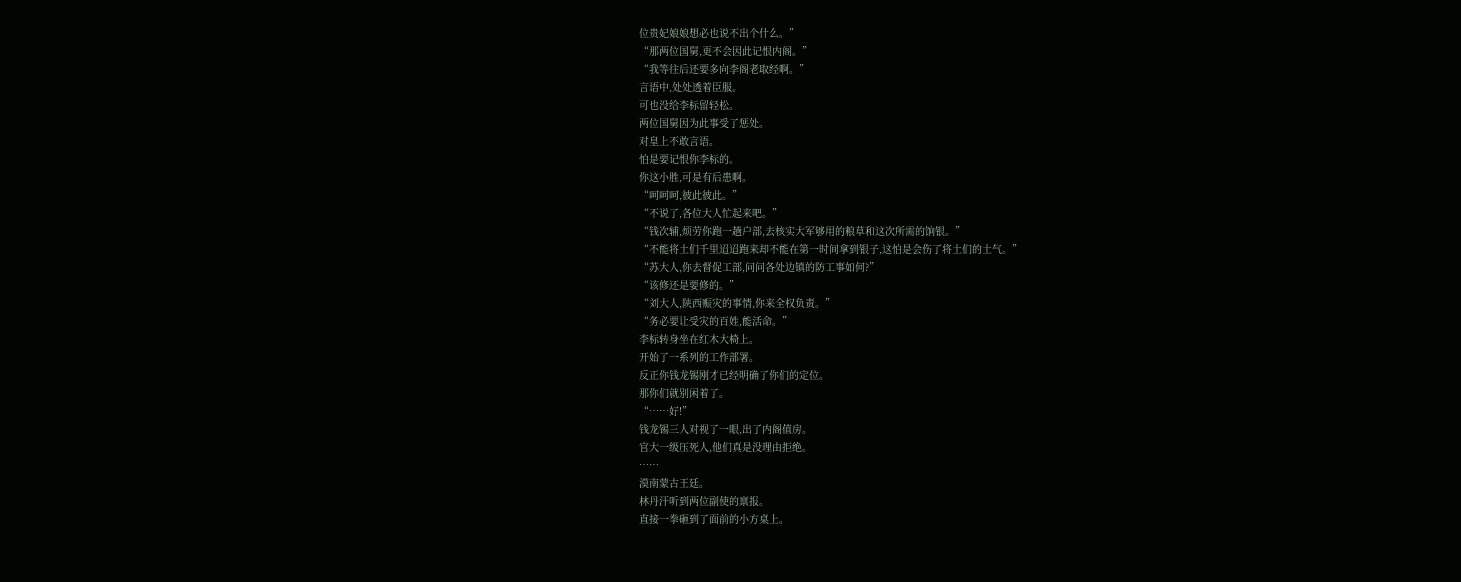位贵妃娘娘想必也说不出个什么。”
“那两位国舅,更不会因此记恨内阁。”
“我等往后还要多向李阁老取经啊。”
言语中,处处透着臣服。
可也没给李标留轻松。
两位国舅因为此事受了惩处。
对皇上不敢言语。
怕是要记恨你李标的。
你这小胜,可是有后患啊。
“呵呵呵,彼此彼此。”
“不说了,各位大人忙起来吧。”
“钱次辅,烦劳你跑一趟户部,去核实大军够用的粮草和这次所需的饷银。”
“不能将土们千里迢迢跑来却不能在第一时间拿到银子,这怕是会伤了将土们的土气。”
“苏大人,你去督促工部,问问各处边镇的防工事如何?”
“该修还是要修的。”
“刘大人,陕西赈灾的事情,你来全权负责。”
“务必要让受灾的百姓,能活命。”
李标转身坐在红木大椅上。
开始了一系列的工作部署。
反正你钱龙锡刚才已经明确了你们的定位。
那你们就别闲着了。
“……好!”
钱龙锡三人对视了一眼,出了内阁值房。
官大一级压死人,他们真是没理由拒绝。
……
漠南蒙古王廷。
林丹汗听到两位副使的禀报。
直接一拳砸到了面前的小方桌上。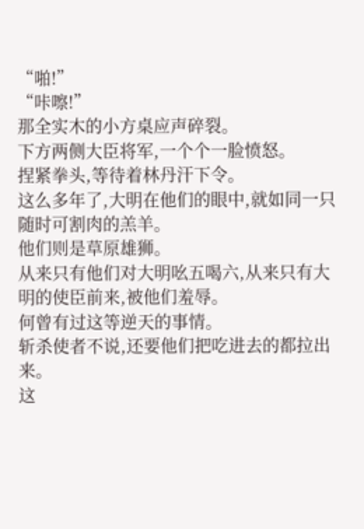“啪!”
“咔嚓!”
那全实木的小方桌应声碎裂。
下方两侧大臣将军,一个个一脸愤怒。
捏紧拳头,等待着林丹汗下令。
这么多年了,大明在他们的眼中,就如同一只随时可割肉的羔羊。
他们则是草原雄狮。
从来只有他们对大明吆五喝六,从来只有大明的使臣前来,被他们羞辱。
何曾有过这等逆天的事情。
斩杀使者不说,还要他们把吃进去的都拉出来。
这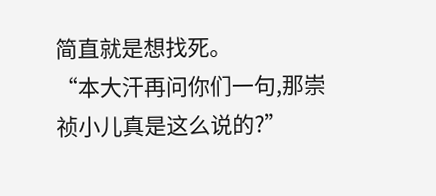简直就是想找死。
“本大汗再问你们一句,那崇祯小儿真是这么说的?”